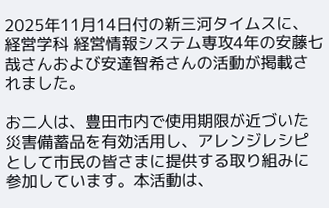2025年11月14日付の新三河タイムスに、経営学科 経営情報システム専攻4年の安藤七哉さんおよび安達智希さんの活動が掲載されました。

お二人は、豊田市内で使用期限が近づいた災害備蓄品を有効活用し、アレンジレシピとして市民の皆さまに提供する取り組みに参加しています。本活動は、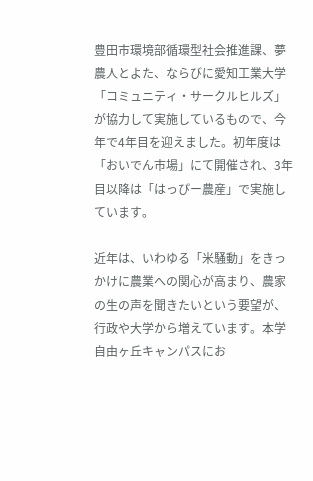豊田市環境部循環型社会推進課、夢農人とよた、ならびに愛知工業大学「コミュニティ・サークルヒルズ」が協力して実施しているもので、今年で4年目を迎えました。初年度は「おいでん市場」にて開催され、3年目以降は「はっぴー農産」で実施しています。

近年は、いわゆる「米騒動」をきっかけに農業への関心が高まり、農家の生の声を聞きたいという要望が、行政や大学から増えています。本学自由ヶ丘キャンパスにお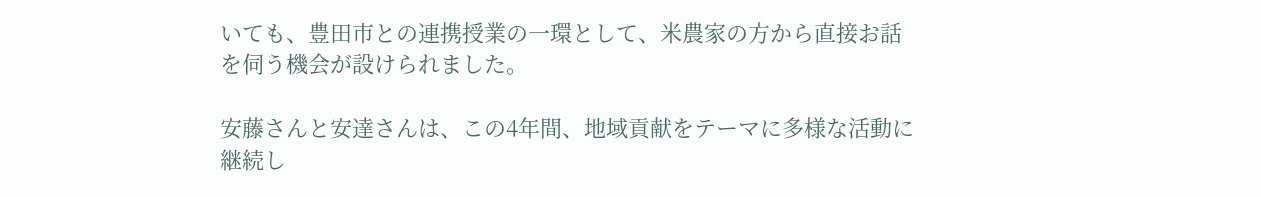いても、豊田市との連携授業の一環として、米農家の方から直接お話を伺う機会が設けられました。

安藤さんと安達さんは、この4年間、地域貢献をテーマに多様な活動に継続し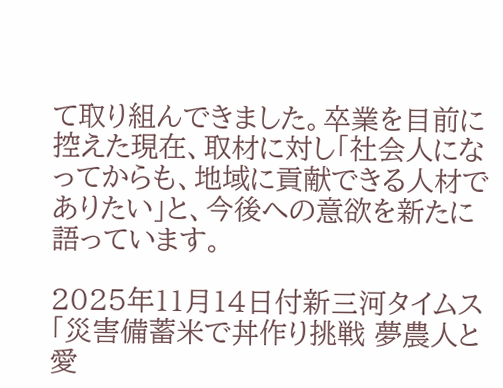て取り組んできました。卒業を目前に控えた現在、取材に対し「社会人になってからも、地域に貢献できる人材でありたい」と、今後への意欲を新たに語っています。

2025年11月14日付新三河タイムス「災害備蓄米で丼作り挑戦 夢農人と愛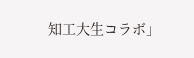知工大生コラボ」